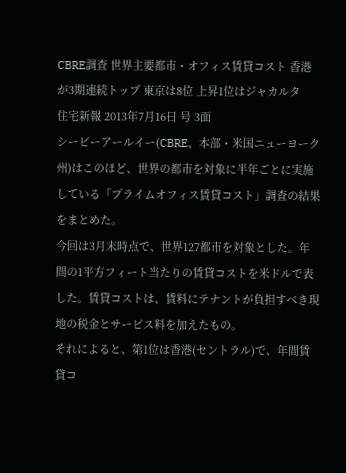CBRE調査 世界主要都市・オフィス賃貸コスト 香港が3期連続トップ 東京は8位 上昇1位はジャカルタ
住宅新報 2013年7月16日 号 3面
シービーアールイー(CBRE、本部・米国ニューヨーク州)はこのほど、世界の都市を対象に半年ごとに実施している「プライムオフィス賃貸コスト」調査の結果をまとめた。
今回は3月末時点で、世界127都市を対象とした。年間の1平方フィート当たりの賃貸コストを米ドルで表した。賃貸コストは、賃料にテナントが負担すべき現地の税金とサービス料を加えたもの。
それによると、第1位は香港(セントラル)で、年間賃貸コ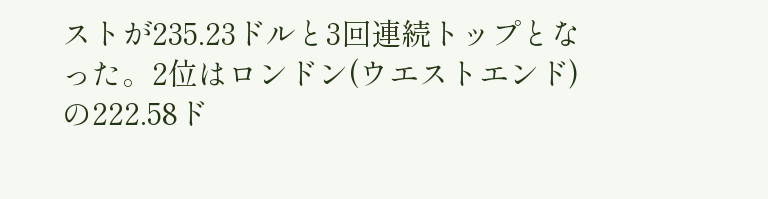ストが235.23ドルと3回連続トップとなった。2位はロンドン(ウエストエンド)の222.58ド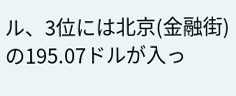ル、3位には北京(金融街)の195.07ドルが入っ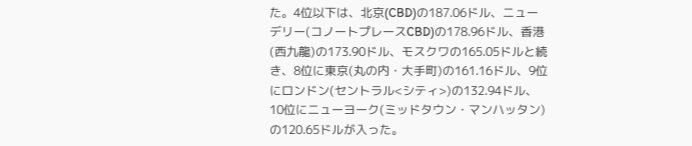た。4位以下は、北京(CBD)の187.06ドル、ニューデリー(コノートプレースCBD)の178.96ドル、香港(西九龍)の173.90ドル、モスクワの165.05ドルと続き、8位に東京(丸の内・大手町)の161.16ドル、9位にロンドン(セントラル<シティ>)の132.94ドル、10位にニューヨーク(ミッドタウン・マンハッタン)の120.65ドルが入った。